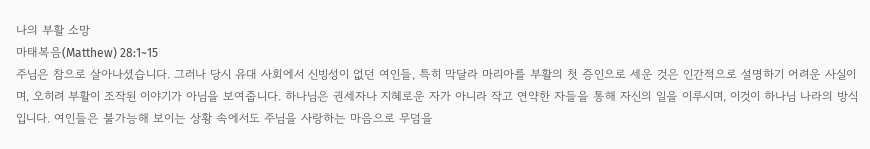나의 부활 소망
마태복음(Matthew) 28:1~15
주님은 참으로 살아나셨습니다. 그러나 당시 유대 사회에서 신빙성이 없던 여인들, 특히 막달라 마리아를 부활의 첫 증인으로 세운 것은 인간적으로 설명하기 어려운 사실이며, 오히려 부활이 조작된 이야기가 아님을 보여줍니다. 하나님은 권세자나 지혜로운 자가 아니라 작고 연약한 자들을 통해 자신의 일을 이루시며, 이것이 하나님 나라의 방식입니다. 여인들은 불가능해 보이는 상황 속에서도 주님을 사랑하는 마음으로 무덤을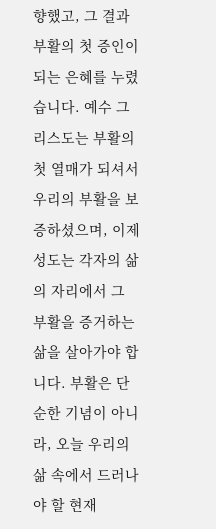향했고, 그 결과 부활의 첫 증인이 되는 은혜를 누렸습니다. 예수 그리스도는 부활의 첫 열매가 되셔서 우리의 부활을 보증하셨으며, 이제 성도는 각자의 삶의 자리에서 그 부활을 증거하는 삶을 살아가야 합니다. 부활은 단순한 기념이 아니라, 오늘 우리의 삶 속에서 드러나야 할 현재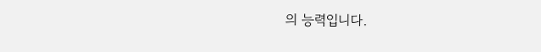의 능력입니다.